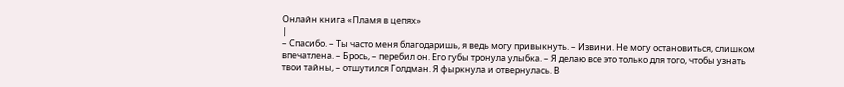Онлайн книга «Пламя в цепях»
|
– Спасибо. – Ты часто меня благодаришь, я ведь могу привыкнуть. – Извини. Не могу остановиться, слишком впечатлена. – Брось, – перебил он. Его губы тронула улыбка. – Я делаю все это только для того, чтобы узнать твои тайны, – отшутился Голдман. Я фыркнула и отвернулась. В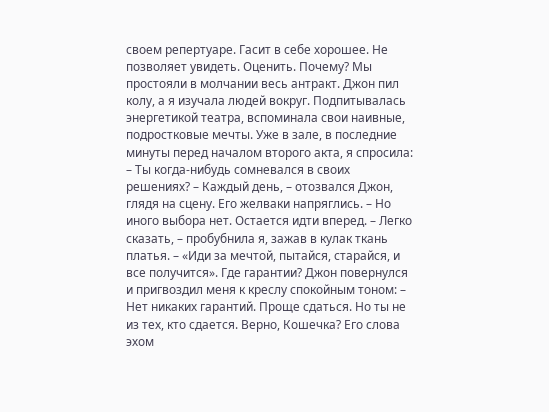своем репертуаре. Гасит в себе хорошее. Не позволяет увидеть. Оценить. Почему? Мы простояли в молчании весь антракт. Джон пил колу, а я изучала людей вокруг. Подпитывалась энергетикой театра, вспоминала свои наивные, подростковые мечты. Уже в зале, в последние минуты перед началом второго акта, я спросила: – Ты когда-нибудь сомневался в своих решениях? – Каждый день, – отозвался Джон, глядя на сцену. Его желваки напряглись. – Но иного выбора нет. Остается идти вперед. – Легко сказать, – пробубнила я, зажав в кулак ткань платья. – «Иди за мечтой, пытайся, старайся, и все получится». Где гарантии? Джон повернулся и пригвоздил меня к креслу спокойным тоном: – Нет никаких гарантий. Проще сдаться. Но ты не из тех, кто сдается. Верно, Кошечка? Его слова эхом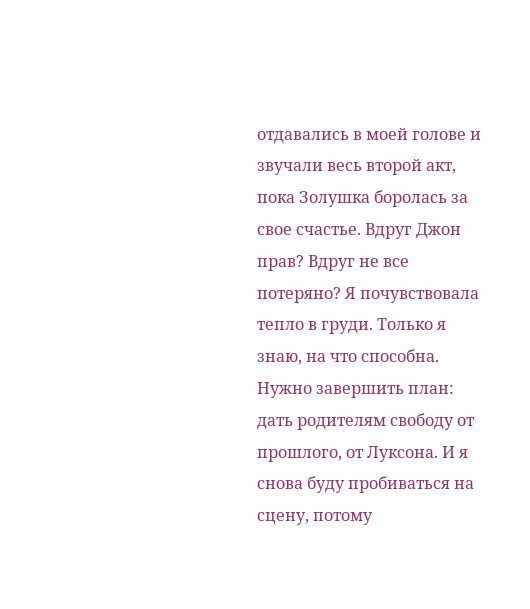отдавались в моей голове и звучали весь второй акт, пока Золушка боролась за свое счастье. Вдруг Джон прав? Вдруг не все потеряно? Я почувствовала тепло в груди. Только я знаю, на что способна. Нужно завершить план: дать родителям свободу от прошлого, от Луксона. И я снова буду пробиваться на сцену, потому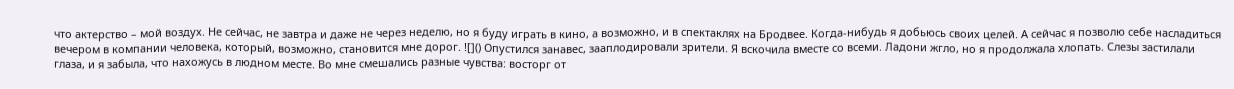что актерство – мой воздух. Не сейчас, не завтра и даже не через неделю, но я буду играть в кино, а возможно, и в спектаклях на Бродвее. Когда-нибудь я добьюсь своих целей. А сейчас я позволю себе насладиться вечером в компании человека, который, возможно, становится мне дорог. ![]() Опустился занавес, зааплодировали зрители. Я вскочила вместе со всеми. Ладони жгло, но я продолжала хлопать. Слезы застилали глаза, и я забыла, что нахожусь в людном месте. Во мне смешались разные чувства: восторг от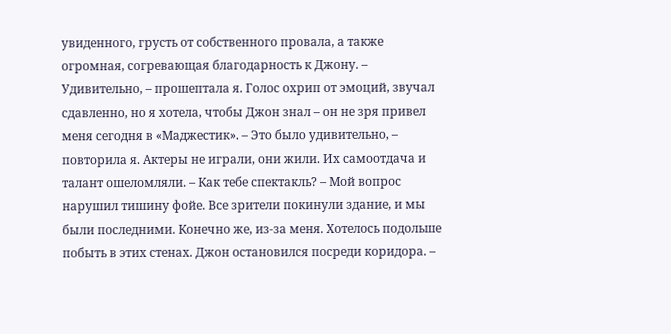увиденного, грусть от собственного провала, а также огромная, согревающая благодарность к Джону. – Удивительно, – прошептала я. Голос охрип от эмоций, звучал сдавленно, но я хотела, чтобы Джон знал – он не зря привел меня сегодня в «Маджестик». – Это было удивительно, – повторила я. Актеры не играли, они жили. Их самоотдача и талант ошеломляли. – Как тебе спектакль? – Мой вопрос нарушил тишину фойе. Все зрители покинули здание, и мы были последними. Конечно же, из-за меня. Хотелось подольше побыть в этих стенах. Джон остановился посреди коридора. –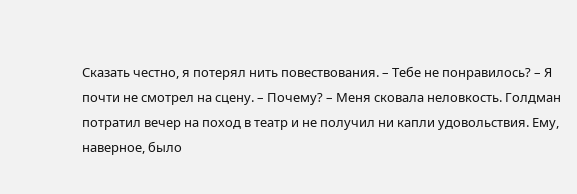Сказать честно, я потерял нить повествования. – Тебе не понравилось? – Я почти не смотрел на сцену. – Почему? – Меня сковала неловкость. Голдман потратил вечер на поход в театр и не получил ни капли удовольствия. Ему, наверное, было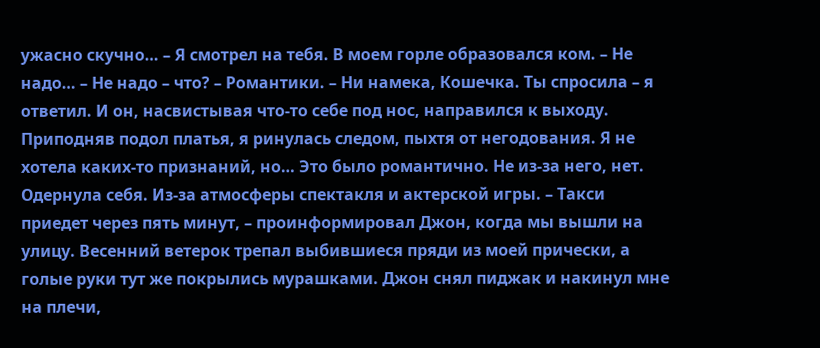ужасно скучно… – Я смотрел на тебя. В моем горле образовался ком. – Не надо… – Не надо – что? – Романтики. – Ни намека, Кошечка. Ты спросила – я ответил. И он, насвистывая что-то себе под нос, направился к выходу. Приподняв подол платья, я ринулась следом, пыхтя от негодования. Я не хотела каких-то признаний, но… Это было романтично. Не из-за него, нет. Одернула себя. Из-за атмосферы спектакля и актерской игры. – Такси приедет через пять минут, – проинформировал Джон, когда мы вышли на улицу. Весенний ветерок трепал выбившиеся пряди из моей прически, а голые руки тут же покрылись мурашками. Джон снял пиджак и накинул мне на плечи,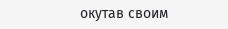окутав своим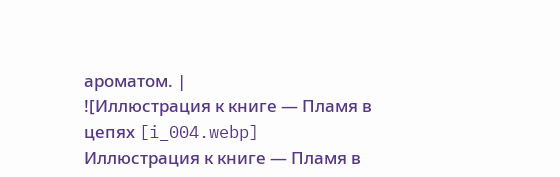ароматом. |
![Иллюстрация к книге — Пламя в цепях [i_004.webp] Иллюстрация к книге — Пламя в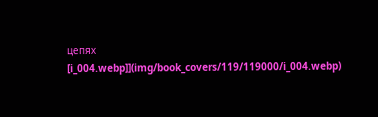цепях [i_004.webp]](img/book_covers/119/119000/i_004.webp)